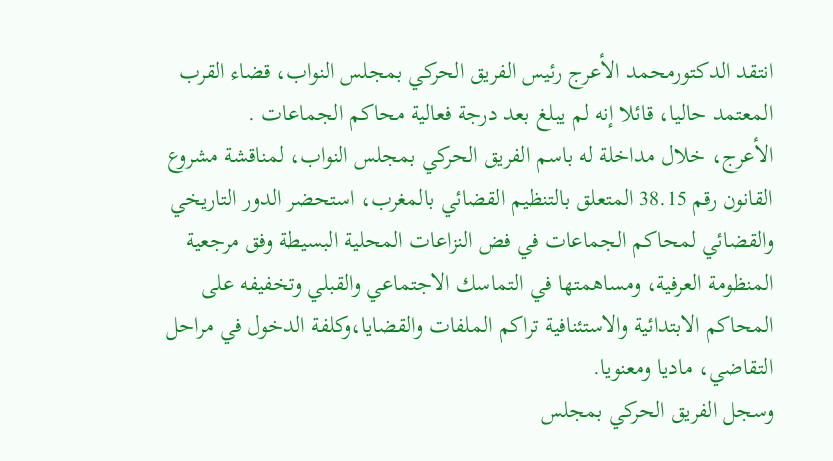انتقد الدكتورمحمد الأعرج رئيس الفريق الحركي بمجلس النواب، قضاء القرب المعتمد حاليا، قائلا إنه لم يبلغ بعد درجة فعالية محاكم الجماعات .
الأعرج، خلال مداخلة له باسم الفريق الحركي بمجلس النواب، لمناقشة مشروع القانون رقم 38.15 المتعلق بالتنظيم القضائي بالمغرب، استحضر الدور التاريخي والقضائي لمحاكم الجماعات في فض النزاعات المحلية البسيطة وفق مرجعية المنظومة العرفية، ومساهمتها في التماسك الاجتماعي والقبلي وتخفيفه على المحاكم الابتدائية والاستئنافية تراكم الملفات والقضايا،وكلفة الدخول في مراحل التقاضي، ماديا ومعنويا.
وسجل الفريق الحركي بمجلس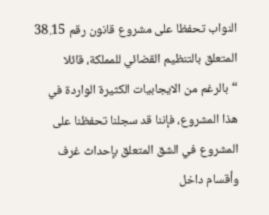النواب تحفظا على مشروع قانون رقم 38.15 المتعلق بالتنظيم القضائي للمملكة، قائلا “بالرغم من الايجابيات الكثيرة الواردة في هذا المشروع، فإننا قد سجلنا تحفظنا على المشروع في الشق المتعلق بإحداث غرف وأقسام داخل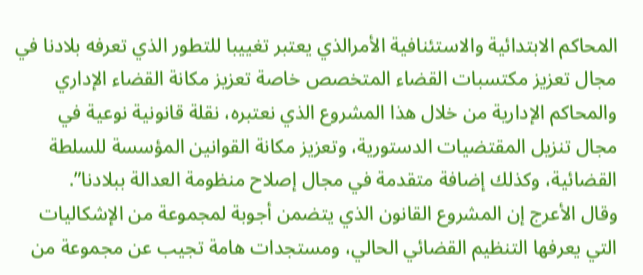المحاكم الابتدائية والاستئنافية الأمرالذي يعتبر تغييبا للتطور الذي تعرفه بلادنا في مجال تعزيز مكتسبات القضاء المتخصص خاصة تعزيز مكانة القضاء الإداري والمحاكم الإدارية من خلال هذا المشروع الذي نعتبره، نقلة قانونية نوعية في مجال تنزيل المقتضيات الدستورية، وتعزيز مكانة القوانين المؤسسة للسلطة القضائية، وكذلك إضافة متقدمة في مجال إصلاح منظومة العدالة ببلادنا”.
وقال الأعرج إن المشروع القانون الذي يتضمن أجوبة لمجموعة من الإشكاليات التي يعرفها التنظيم القضائي الحالي، ومستجدات هامة تجيب عن مجموعة من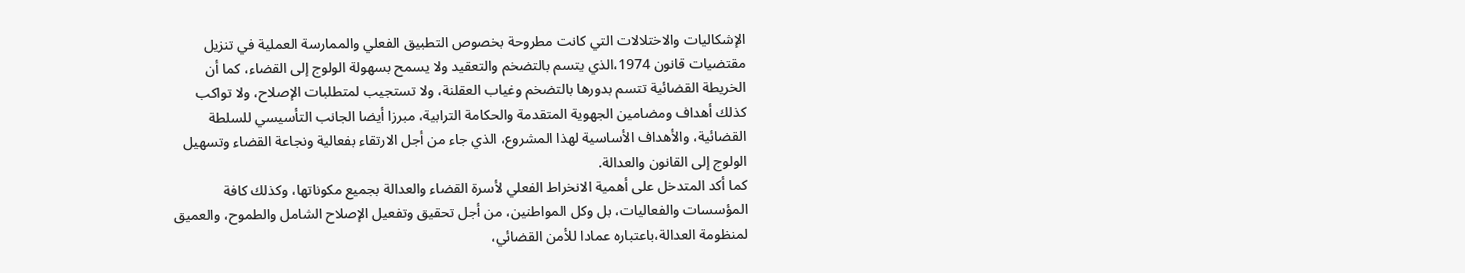الإشكاليات والاختلالات التي كانت مطروحة بخصوص التطبيق الفعلي والممارسة العملية في تنزيل مقتضيات قانون 1974،الذي يتسم بالتضخم والتعقيد ولا يسمح بسهولة الولوج إلى القضاء، كما أن الخريطة القضائية تتسم بدورها بالتضخم وغياب العقلنة، ولا تستجيب لمتطلبات الإصلاح، ولا تواكب كذلك أهداف ومضامين الجهوية المتقدمة والحكامة الترابية، مبرزا أيضا الجانب التأسيسي للسلطة القضائية، والأهداف الأساسية لهذا المشروع، الذي جاء من أجل الارتقاء بفعالية ونجاعة القضاء وتسهيل الولوج إلى القانون والعدالة.
كما أكد المتدخل على أهمية الانخراط الفعلي لأسرة القضاء والعدالة بجميع مكوناتها، وكذلك كافة المؤسسات والفعاليات، بل وكل المواطنين، من أجل تحقيق وتفعيل الإصلاح الشامل والطموح، والعميق لمنظومة العدالة،باعتباره عمادا للأمن القضائي،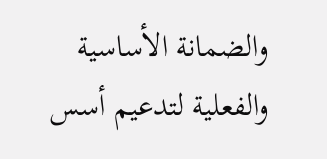والضمانة الأساسية والفعلية لتدعيم أسس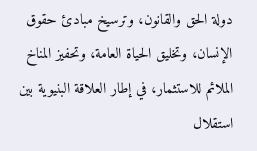دولة الحق والقانون، وترسيخ مبادئ حقوق الإنسان، وتخليق الحياة العامة، وتحفيز المناخ الملائم للاستثمار، في إطار العلاقة البنيوية بين استقلال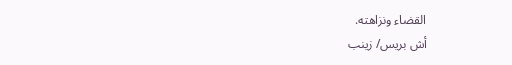القضاء ونزاهته.
أش بريس/ زينب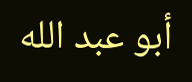أبو عبد الله